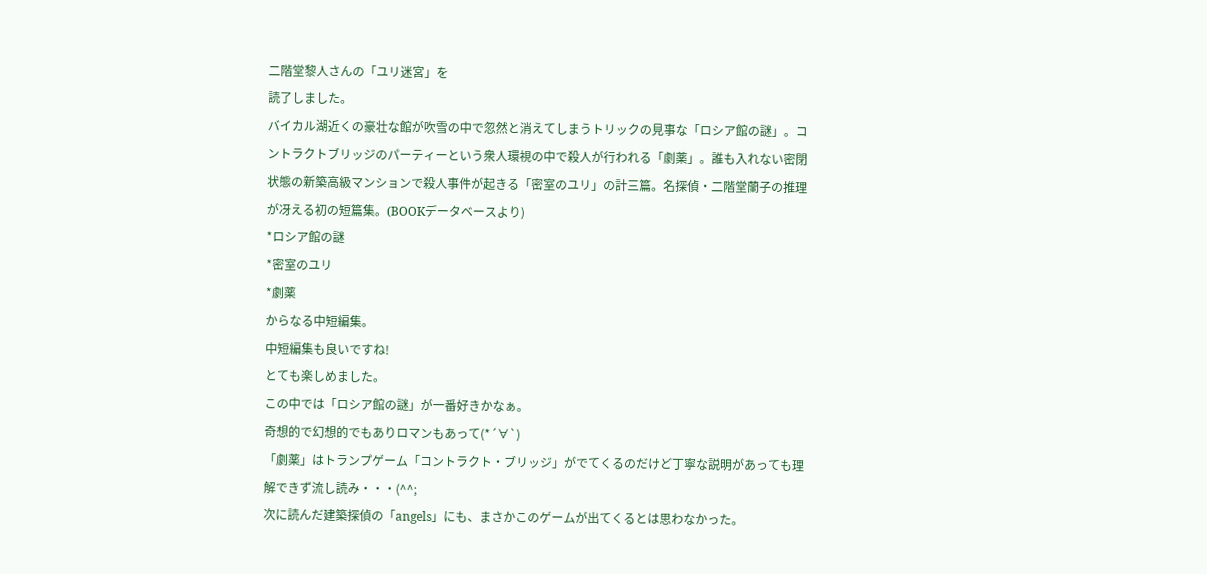二階堂黎人さんの「ユリ迷宮」を
読了しました。
バイカル湖近くの豪壮な館が吹雪の中で忽然と消えてしまうトリックの見事な「ロシア館の謎」。コントラクトブリッジのパーティーという衆人環視の中で殺人が行われる「劇薬」。誰も入れない密閉状態の新築高級マンションで殺人事件が起きる「密室のユリ」の計三篇。名探偵・二階堂蘭子の推理が冴える初の短篇集。(BOOKデータベースより)
*ロシア館の謎
*密室のユリ
*劇薬
からなる中短編集。
中短編集も良いですね!
とても楽しめました。
この中では「ロシア館の謎」が一番好きかなぁ。
奇想的で幻想的でもありロマンもあって(*´∀`)
「劇薬」はトランプゲーム「コントラクト・ブリッジ」がでてくるのだけど丁寧な説明があっても理解できず流し読み・・・(^^;
次に読んだ建築探偵の「angels」にも、まさかこのゲームが出てくるとは思わなかった。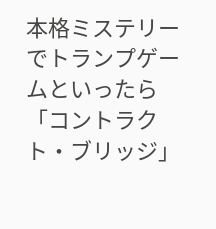本格ミステリーでトランプゲームといったら「コントラクト・ブリッジ」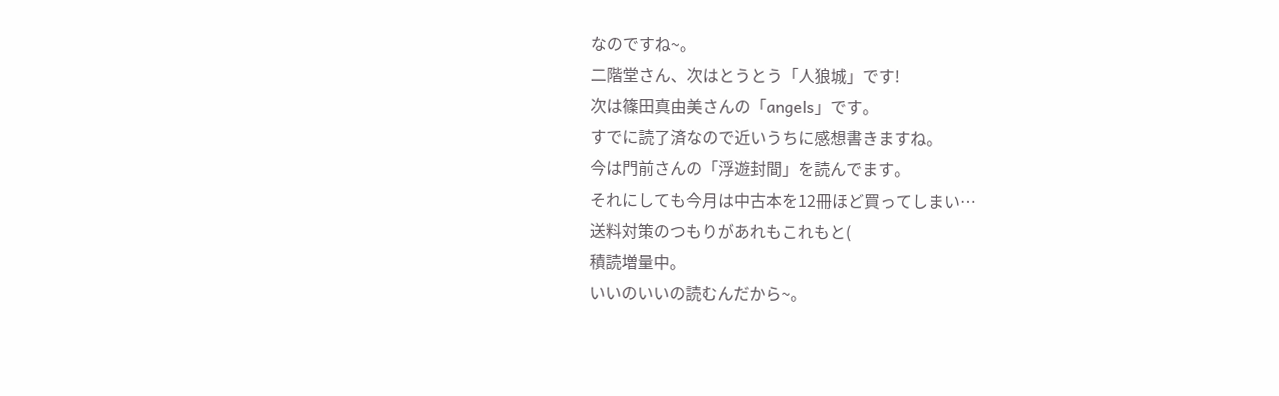なのですね~。
二階堂さん、次はとうとう「人狼城」です!
次は篠田真由美さんの「angels」です。
すでに読了済なので近いうちに感想書きますね。
今は門前さんの「浮遊封間」を読んでます。
それにしても今月は中古本を12冊ほど買ってしまい…
送料対策のつもりがあれもこれもと(
積読増量中。
いいのいいの読むんだから~。